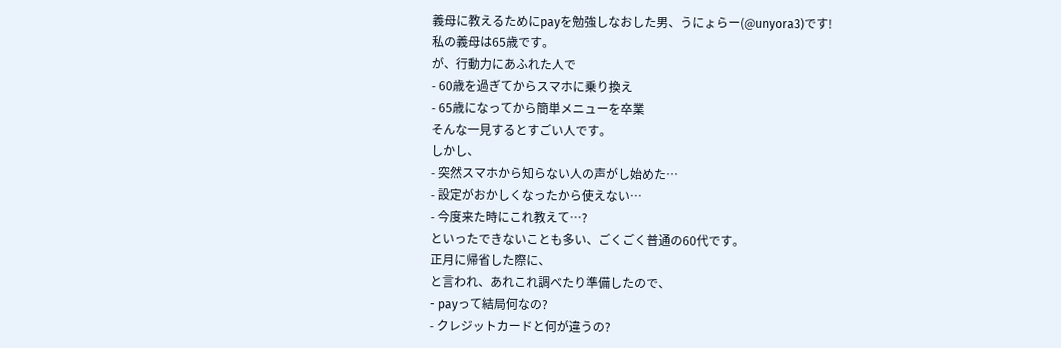義母に教えるためにpayを勉強しなおした男、うにょらー(@unyora3)です!
私の義母は65歳です。
が、行動力にあふれた人で
- 60歳を過ぎてからスマホに乗り換え
- 65歳になってから簡単メニューを卒業
そんな一見するとすごい人です。
しかし、
- 突然スマホから知らない人の声がし始めた…
- 設定がおかしくなったから使えない…
- 今度来た時にこれ教えて…?
といったできないことも多い、ごくごく普通の60代です。
正月に帰省した際に、
と言われ、あれこれ調べたり準備したので、
- payって結局何なの?
- クレジットカードと何が違うの?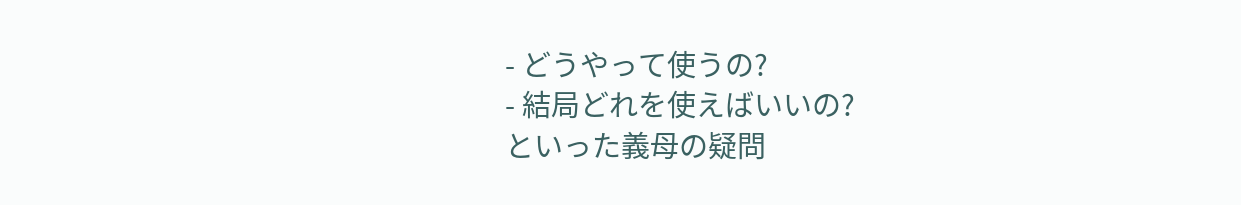- どうやって使うの?
- 結局どれを使えばいいの?
といった義母の疑問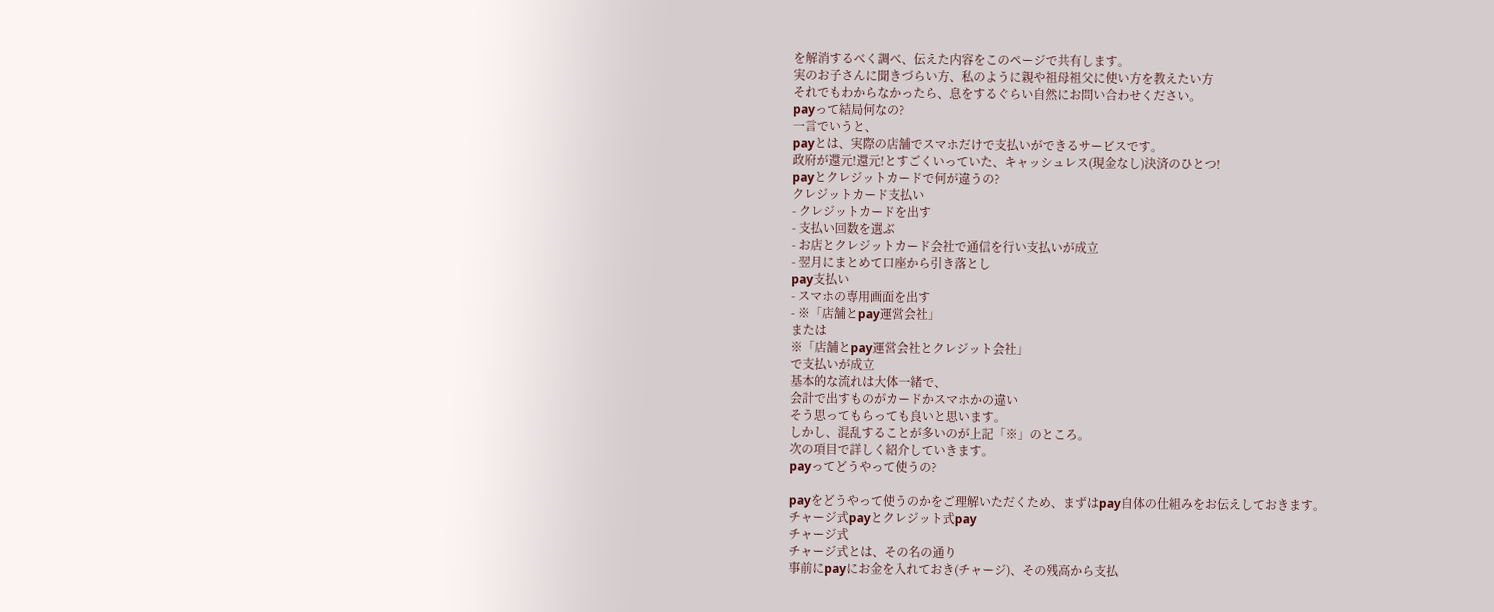を解消するべく調べ、伝えた内容をこのページで共有します。
実のお子さんに聞きづらい方、私のように親や祖母祖父に使い方を教えたい方
それでもわからなかったら、息をするぐらい自然にお問い合わせください。
payって結局何なの?
一言でいうと、
payとは、実際の店舗でスマホだけで支払いができるサービスです。
政府が還元!還元!とすごくいっていた、キャッシュレス(現金なし)決済のひとつ!
payとクレジットカードで何が違うの?
クレジットカード支払い
- クレジットカードを出す
- 支払い回数を選ぶ
- お店とクレジットカード会社で通信を行い支払いが成立
- 翌月にまとめて口座から引き落とし
pay支払い
- スマホの専用画面を出す
- ※「店舗とpay運営会社」
または
※「店舗とpay運営会社とクレジット会社」
で支払いが成立
基本的な流れは大体一緒で、
会計で出すものがカードかスマホかの違い
そう思ってもらっても良いと思います。
しかし、混乱することが多いのが上記「※」のところ。
次の項目で詳しく紹介していきます。
payってどうやって使うの?

payをどうやって使うのかをご理解いただくため、まずはpay自体の仕組みをお伝えしておきます。
チャージ式payとクレジット式pay
チャージ式
チャージ式とは、その名の通り
事前にpayにお金を入れておき(チャージ)、その残高から支払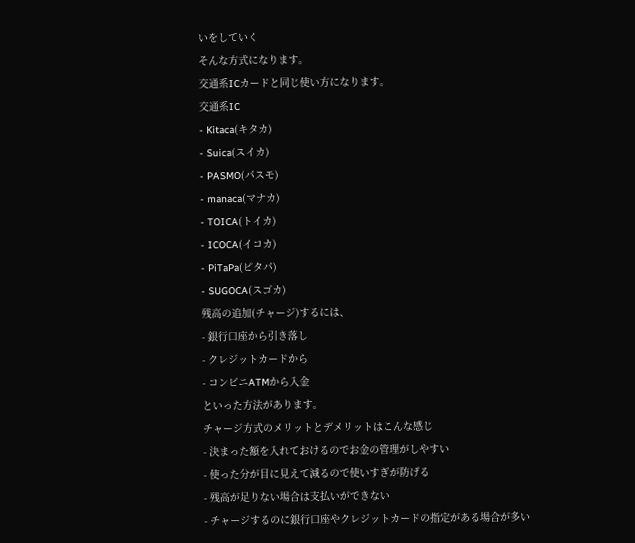いをしていく
そんな方式になります。
交通系ICカードと同じ使い方になります。
交通系IC
- Kitaca(キタカ)
- Suica(スイカ)
- PASMO(パスモ)
- manaca(マナカ)
- TOICA(トイカ)
- ICOCA(イコカ)
- PiTaPa(ピタパ)
- SUGOCA(スゴカ)
残高の追加(チャージ)するには、
- 銀行口座から引き落し
- クレジットカードから
- コンビニATMから入金
といった方法があります。
チャージ方式のメリットとデメリットはこんな感じ
- 決まった額を入れておけるのでお金の管理がしやすい
- 使った分が目に見えて減るので使いすぎが防げる
- 残高が足りない場合は支払いができない
- チャージするのに銀行口座やクレジットカードの指定がある場合が多い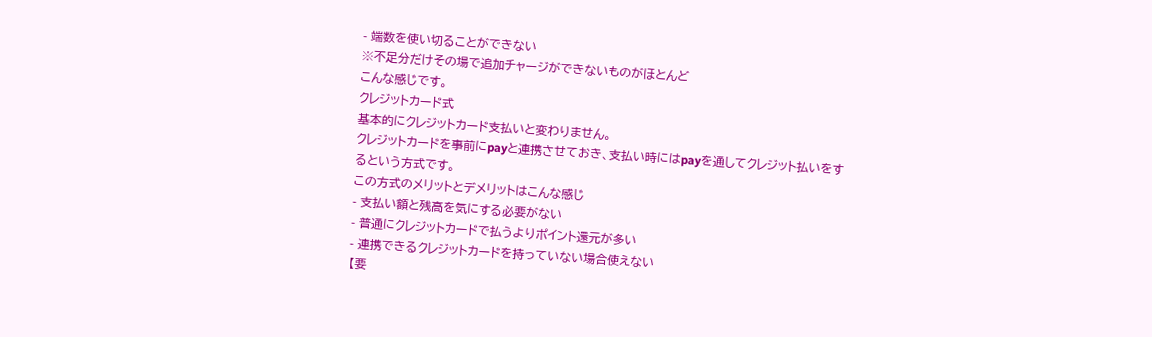- 端数を使い切ることができない
※不足分だけその場で追加チャージができないものがほとんど
こんな感じです。
クレジットカード式
基本的にクレジットカード支払いと変わりません。
クレジットカードを事前にpayと連携させておき、支払い時にはpayを通してクレジット払いをするという方式です。
この方式のメリットとデメリットはこんな感じ
- 支払い額と残高を気にする必要がない
- 普通にクレジットカードで払うよりポイント還元が多い
- 連携できるクレジットカードを持っていない場合使えない
【要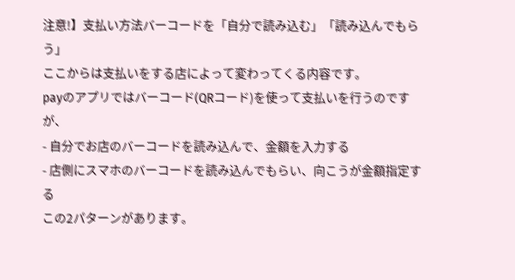注意!】支払い方法バーコードを「自分で読み込む」「読み込んでもらう」
ここからは支払いをする店によって変わってくる内容です。
payのアプリではバーコード(QRコード)を使って支払いを行うのですが、
- 自分でお店のバーコードを読み込んで、金額を入力する
- 店側にスマホのバーコードを読み込んでもらい、向こうが金額指定する
この2パターンがあります。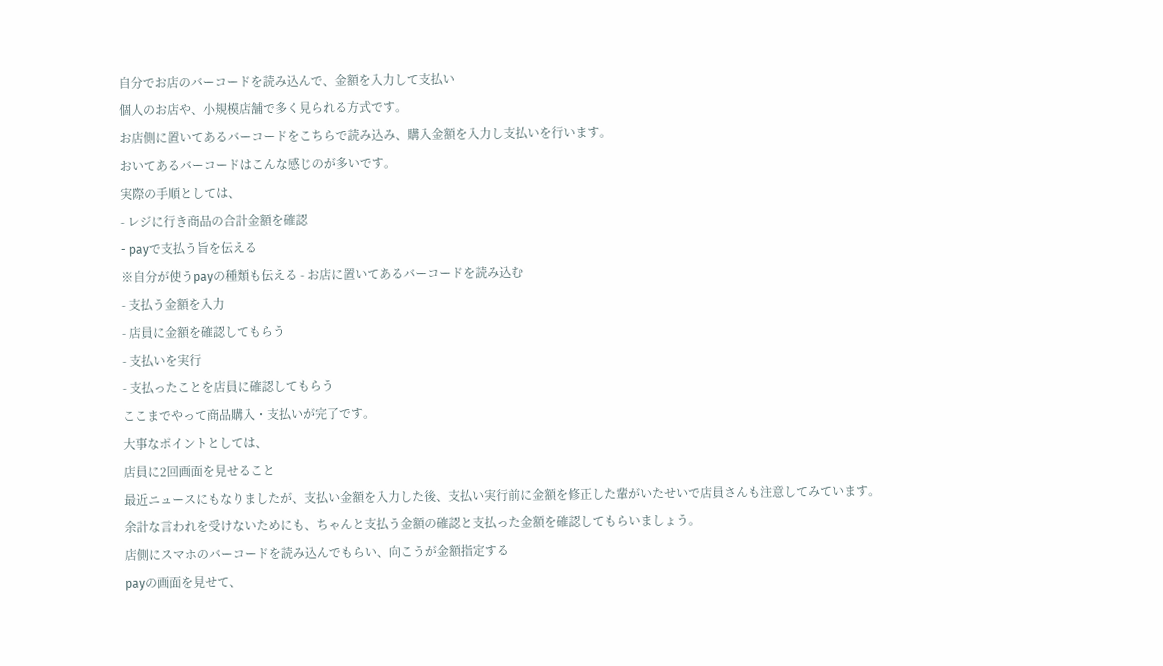自分でお店のバーコードを読み込んで、金額を入力して支払い
個人のお店や、小規模店舗で多く見られる方式です。
お店側に置いてあるバーコードをこちらで読み込み、購入金額を入力し支払いを行います。
おいてあるバーコードはこんな感じのが多いです。
実際の手順としては、
- レジに行き商品の合計金額を確認
- payで支払う旨を伝える
※自分が使うpayの種類も伝える - お店に置いてあるバーコードを読み込む
- 支払う金額を入力
- 店員に金額を確認してもらう
- 支払いを実行
- 支払ったことを店員に確認してもらう
ここまでやって商品購入・支払いが完了です。
大事なポイントとしては、
店員に2回画面を見せること
最近ニュースにもなりましたが、支払い金額を入力した後、支払い実行前に金額を修正した輩がいたせいで店員さんも注意してみています。
余計な言われを受けないためにも、ちゃんと支払う金額の確認と支払った金額を確認してもらいましょう。
店側にスマホのバーコードを読み込んでもらい、向こうが金額指定する
payの画面を見せて、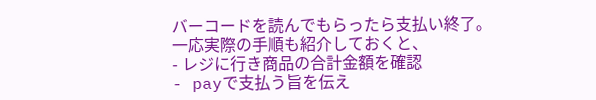バーコードを読んでもらったら支払い終了。
一応実際の手順も紹介しておくと、
- レジに行き商品の合計金額を確認
- payで支払う旨を伝え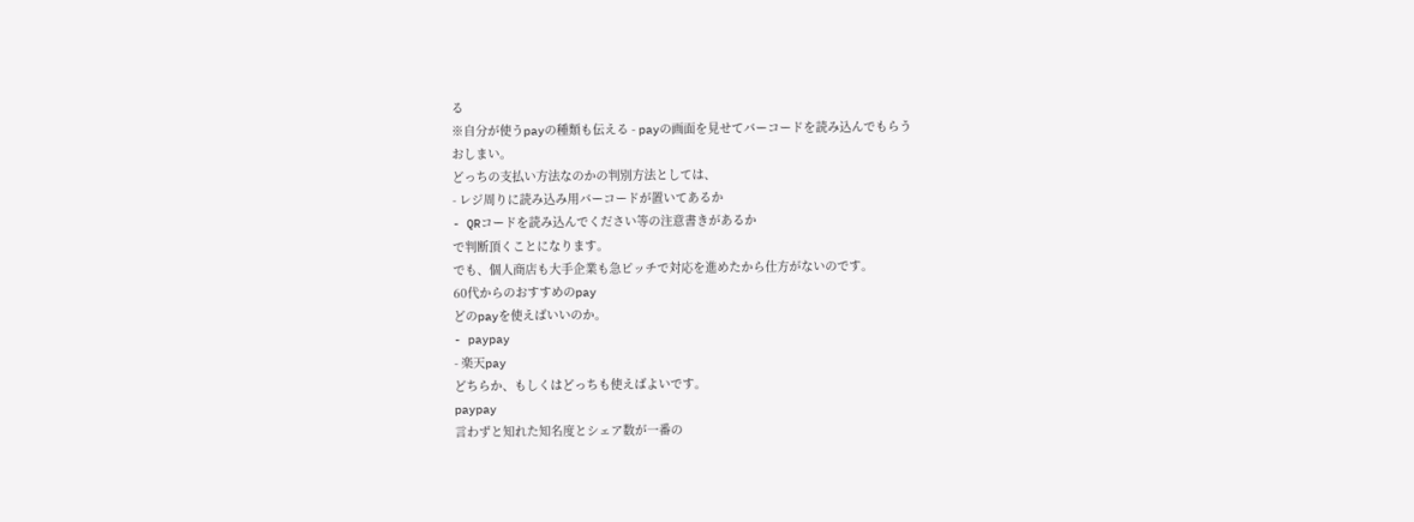る
※自分が使うpayの種類も伝える - payの画面を見せてバーコードを読み込んでもらう
おしまい。
どっちの支払い方法なのかの判別方法としては、
- レジ周りに読み込み用バーコードが置いてあるか
- QRコードを読み込んでください等の注意書きがあるか
で判断頂くことになります。
でも、個人商店も大手企業も急ピッチで対応を進めたから仕方がないのです。
60代からのおすすめのpay
どのpayを使えばいいのか。
- paypay
- 楽天pay
どちらか、もしくはどっちも使えばよいです。
paypay
言わずと知れた知名度とシェア数が一番の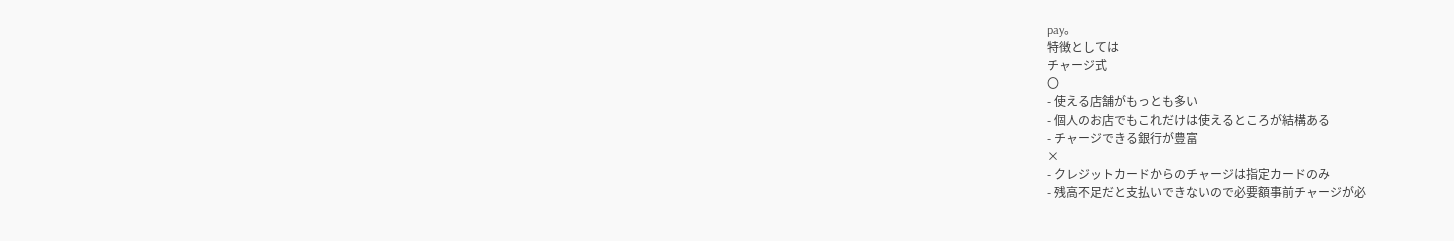pay。
特徴としては
チャージ式
〇
- 使える店舗がもっとも多い
- 個人のお店でもこれだけは使えるところが結構ある
- チャージできる銀行が豊富
×
- クレジットカードからのチャージは指定カードのみ
- 残高不足だと支払いできないので必要額事前チャージが必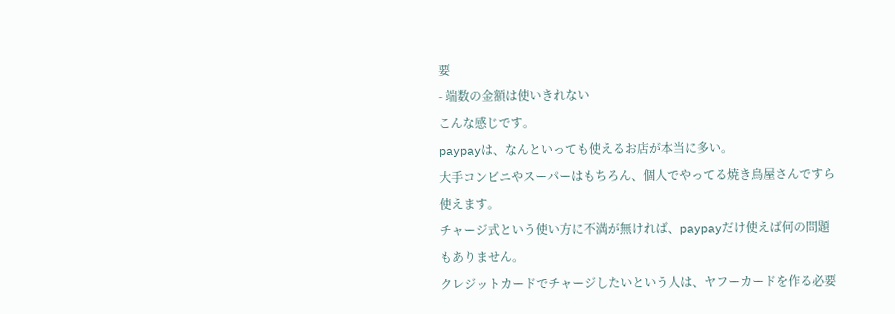要
- 端数の金額は使いきれない
こんな感じです。
paypayは、なんといっても使えるお店が本当に多い。
大手コンビニやスーパーはもちろん、個人でやってる焼き鳥屋さんですら使えます。
チャージ式という使い方に不満が無ければ、paypayだけ使えば何の問題もありません。
クレジットカードでチャージしたいという人は、ヤフーカードを作る必要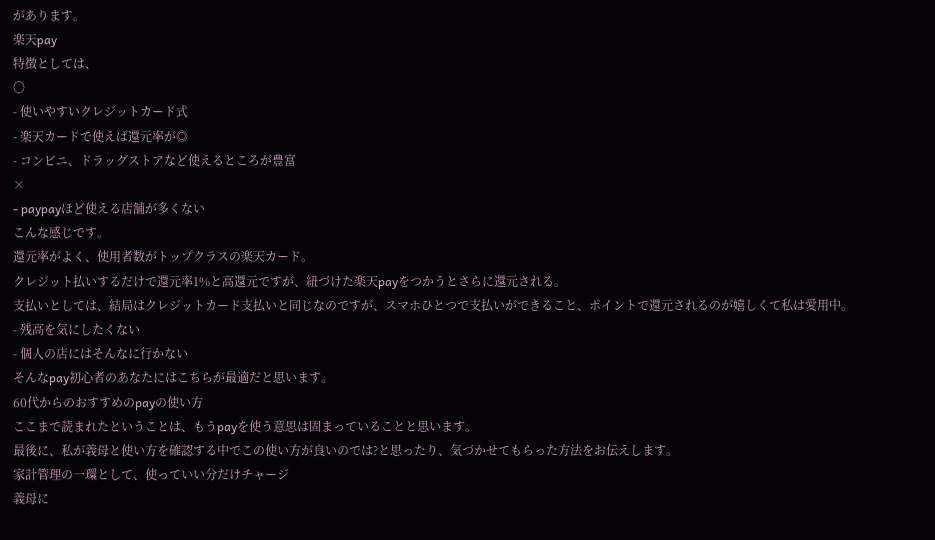があります。
楽天pay
特徴としては、
〇
- 使いやすいクレジットカード式
- 楽天カードで使えば還元率が◎
- コンビニ、ドラッグストアなど使えるところが豊富
×
- paypayほど使える店舗が多くない
こんな感じです。
還元率がよく、使用者数がトップクラスの楽天カード。
クレジット払いするだけで還元率1%と高還元ですが、紐づけた楽天payをつかうとさらに還元される。
支払いとしては、結局はクレジットカード支払いと同じなのですが、スマホひとつで支払いができること、ポイントで還元されるのが嬉しくて私は愛用中。
- 残高を気にしたくない
- 個人の店にはそんなに行かない
そんなpay初心者のあなたにはこちらが最適だと思います。
60代からのおすすめのpayの使い方
ここまで読まれたということは、もうpayを使う意思は固まっていることと思います。
最後に、私が義母と使い方を確認する中でこの使い方が良いのでは?と思ったり、気づかせてもらった方法をお伝えします。
家計管理の一環として、使っていい分だけチャージ
義母に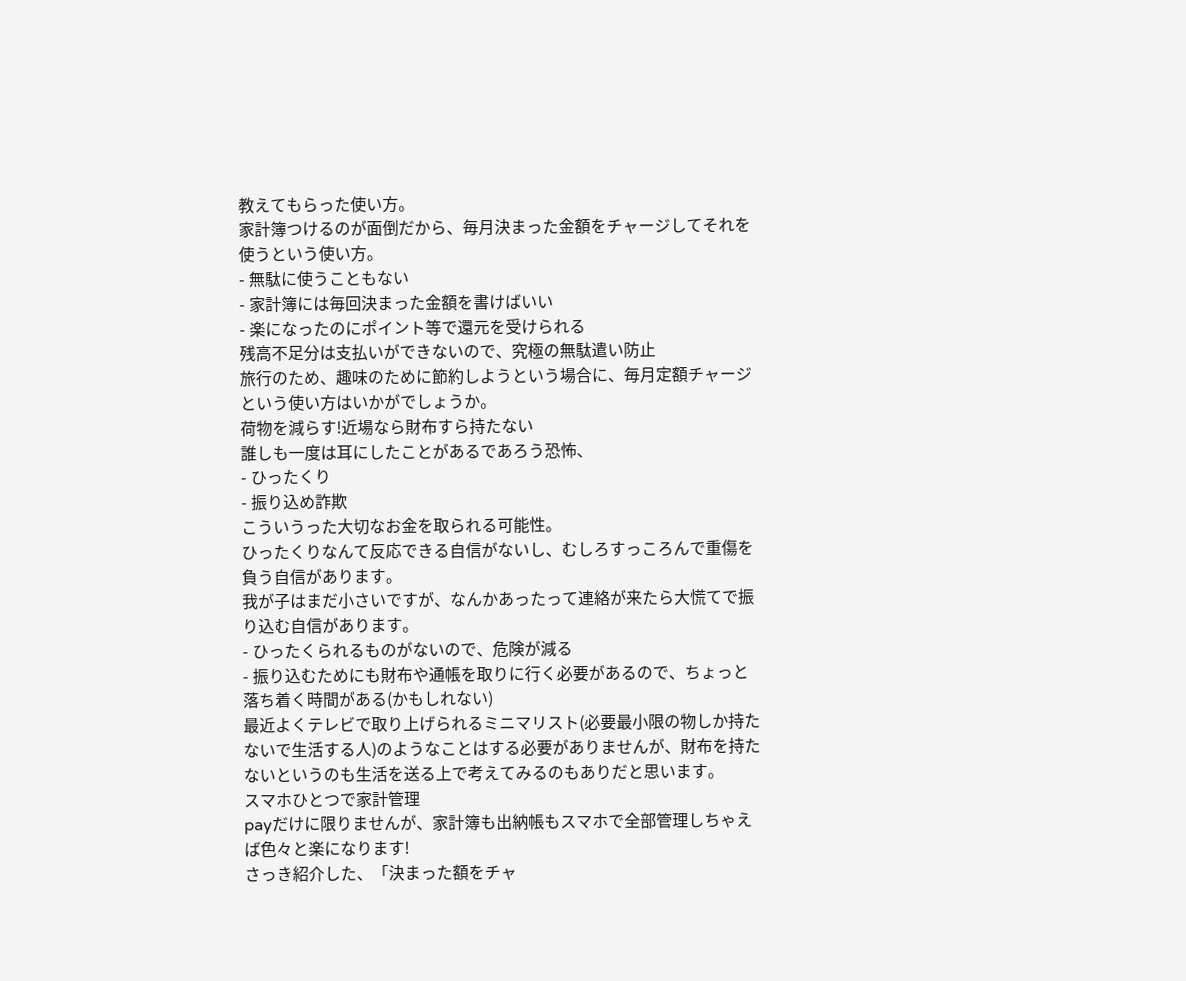教えてもらった使い方。
家計簿つけるのが面倒だから、毎月決まった金額をチャージしてそれを使うという使い方。
- 無駄に使うこともない
- 家計簿には毎回決まった金額を書けばいい
- 楽になったのにポイント等で還元を受けられる
残高不足分は支払いができないので、究極の無駄遣い防止
旅行のため、趣味のために節約しようという場合に、毎月定額チャージという使い方はいかがでしょうか。
荷物を減らす!近場なら財布すら持たない
誰しも一度は耳にしたことがあるであろう恐怖、
- ひったくり
- 振り込め詐欺
こういうった大切なお金を取られる可能性。
ひったくりなんて反応できる自信がないし、むしろすっころんで重傷を負う自信があります。
我が子はまだ小さいですが、なんかあったって連絡が来たら大慌てで振り込む自信があります。
- ひったくられるものがないので、危険が減る
- 振り込むためにも財布や通帳を取りに行く必要があるので、ちょっと落ち着く時間がある(かもしれない)
最近よくテレビで取り上げられるミニマリスト(必要最小限の物しか持たないで生活する人)のようなことはする必要がありませんが、財布を持たないというのも生活を送る上で考えてみるのもありだと思います。
スマホひとつで家計管理
payだけに限りませんが、家計簿も出納帳もスマホで全部管理しちゃえば色々と楽になります!
さっき紹介した、「決まった額をチャ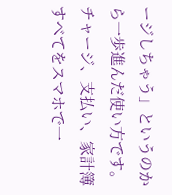ージしちゃう」というのから一歩進んだ使い方です。
チャージ、支払い、家計簿すべてをスマホで一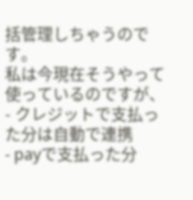括管理しちゃうのです。
私は今現在そうやって使っているのですが、
- クレジットで支払った分は自動で連携
- payで支払った分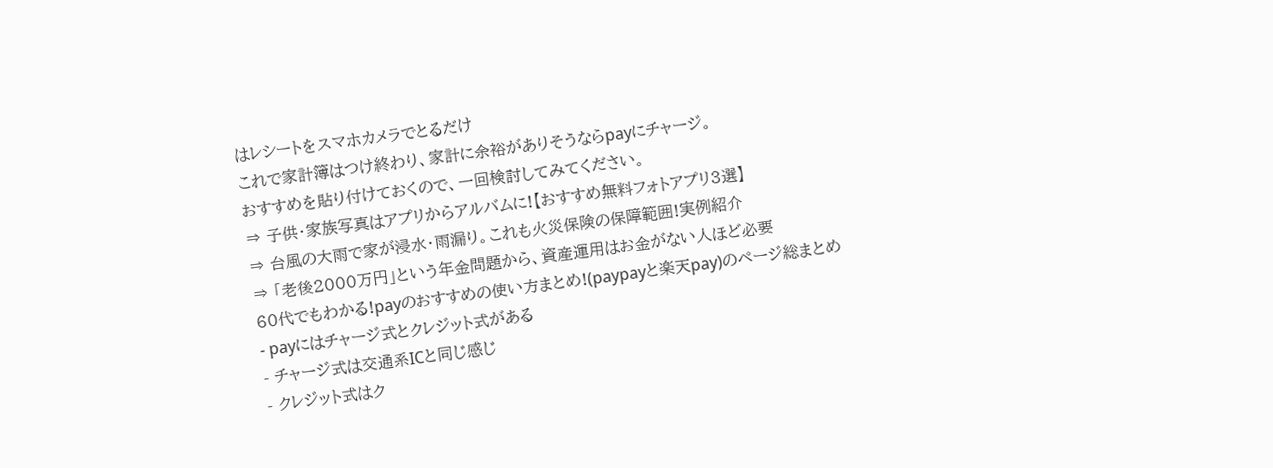はレシートをスマホカメラでとるだけ
これで家計簿はつけ終わり、家計に余裕がありそうならpayにチャージ。
おすすめを貼り付けておくので、一回検討してみてください。
⇒ 子供・家族写真はアプリからアルバムに!【おすすめ無料フォトアプリ3選】
⇒ 台風の大雨で家が浸水・雨漏り。これも火災保険の保障範囲!実例紹介
⇒ 「老後2000万円」という年金問題から、資産運用はお金がない人ほど必要
60代でもわかる!payのおすすめの使い方まとめ!(paypayと楽天pay)のページ総まとめ
- payにはチャージ式とクレジット式がある
- チャージ式は交通系ICと同じ感じ
- クレジット式はク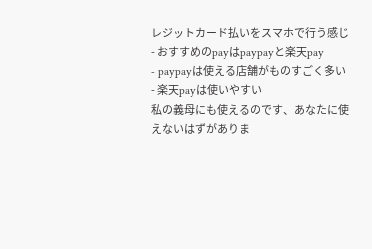レジットカード払いをスマホで行う感じ
- おすすめのpayはpaypayと楽天pay
- paypayは使える店舗がものすごく多い
- 楽天payは使いやすい
私の義母にも使えるのです、あなたに使えないはずがありま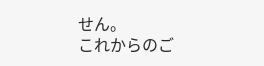せん。
これからのご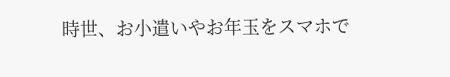時世、お小遣いやお年玉をスマホで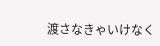渡さなきゃいけなく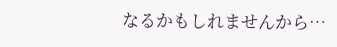なるかもしれませんから…